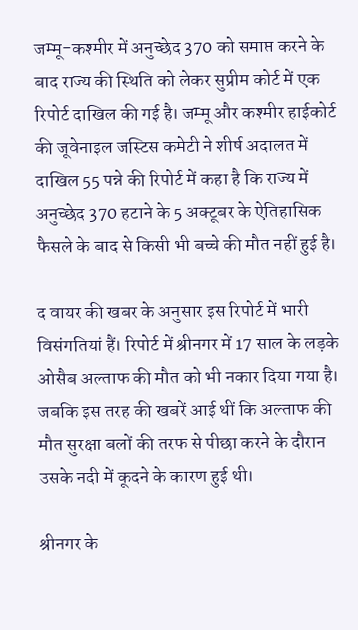जम्मू-कश्मीर में अनुच्छेद 370 को समाप्त करने के बाद राज्य की स्थिति को लेकर सुप्रीम कोर्ट में एक रिपोर्ट दाखिल की गई है। जम्मू और कश्मीर हाईकोर्ट की जूवेनाइल जस्टिस कमेटी ने शीर्ष अदालत में दाखिल 55 पन्ने की रिपोर्ट में कहा है कि राज्य में अनुच्छेद 370 हटाने के 5 अक्टूबर के ऐतिहासिक फैसले के बाद से किसी भी बच्चे की मौत नहीं हुई है।

द वायर की खबर के अनुसार इस रिपोर्ट में भारी विसंगतियां हैं। रिपोर्ट में श्रीनगर में 17 साल के लड़के ओसैब अल्ताफ की मौत को भी नकार दिया गया है। जबकि इस तरह की खबरें आई थीं कि अल्ताफ की मौत सुरक्षा बलों की तरफ से पीछा करने के दौरान उसके नदी में कूदने के कारण हुई थी।

श्रीनगर के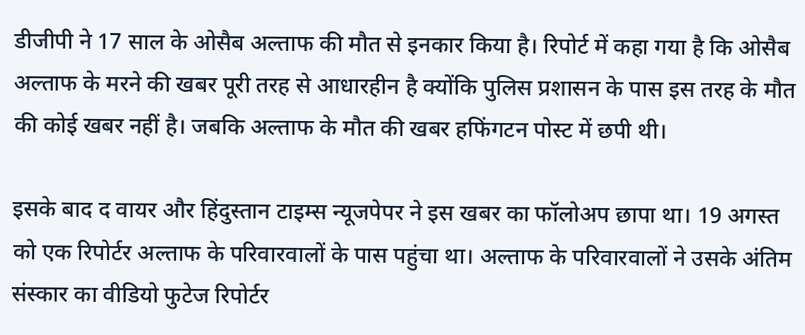डीजीपी ने 17 साल के ओसैब अल्ताफ की मौत से इनकार किया है। रिपोर्ट में कहा गया है कि ओसैब अल्ताफ के मरने की खबर पूरी तरह से आधारहीन है क्योंकि पुलिस प्रशासन के पास इस तरह के मौत की कोई खबर नहीं है। जबकि अल्ताफ के मौत की खबर हफिंगटन पोस्ट में छपी थी।

इसके बाद द वायर और हिंदुस्तान टाइम्स न्यूजपेपर ने इस खबर का फॉलोअप छापा था। 19 अगस्त को एक रिपोर्टर अल्ताफ के परिवारवालों के पास पहुंचा था। अल्ताफ के परिवारवालों ने उसके अंतिम संस्कार का वीडियो फुटेज रिपोर्टर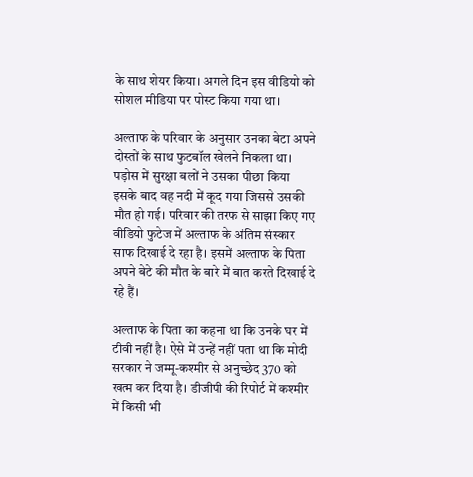के साथ शेयर किया। अगले दिन इस वीडियो को सोशल मीडिया पर पोस्ट किया गया था।

अल्ताफ के परिवार के अनुसार उनका बेटा अपने दोस्तों के साथ फुटबॉल खेलने निकला था। पड़ोस में सुरक्षा बलों ने उसका पीछा किया इसके बाद वह नदी में कूद गया जिससे उसकी मौत हो गई। परिवार की तरफ से साझा किए गए वीडियो फुटेज में अल्ताफ के अंतिम संस्कार साफ दिखाई दे रहा है। इसमें अल्ताफ के पिता अपने बेटे की मौत के बारे में बात करते दिखाई दे रहे हैं।

अल्ताफ के पिता का कहना था कि उनके घर में टीवी नहीं है। ऐसे में उन्हें नहीं पता था कि मोदी सरकार ने जम्मू-कश्मीर से अनुच्छेद 370 को खत्म कर दिया है। डीजीपी की रिपोर्ट में कश्मीर में किसी भी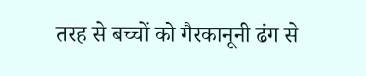तरह से बच्चों को गैरकानूनी ढंग से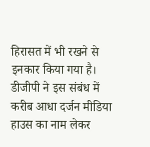हिरासत में भी रखने से इनकार किया गया है। डीजीपी ने इस संबंध में करीब आधा दर्जन मीडिया हाउस का नाम लेकर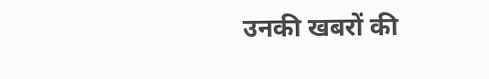उनकी खबरों की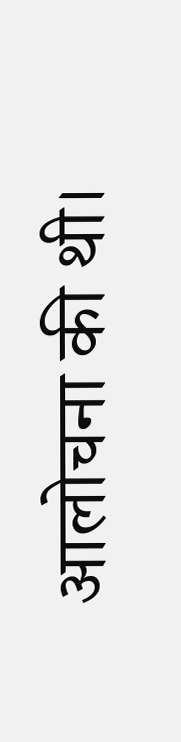आलोचना की थी।